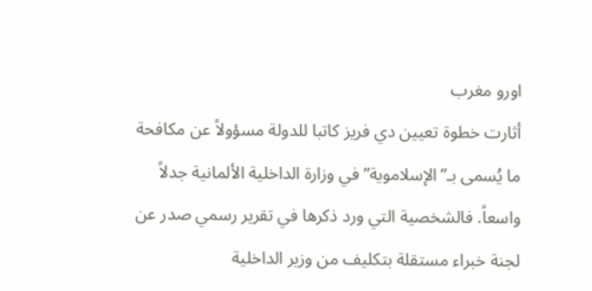اورو مغرب
أثارت خطوة تعيين دي فريز كاتبا للدولة مسؤولاً عن مكافحة ما يُسمى بـ”الإسلاموية” في وزارة الداخلية الألمانية جدلاً واسعاً. فالشخصية التي ورد ذكرها في تقرير رسمي صدر عن لجنة خبراء مستقلة بتكليف من وزير الداخلية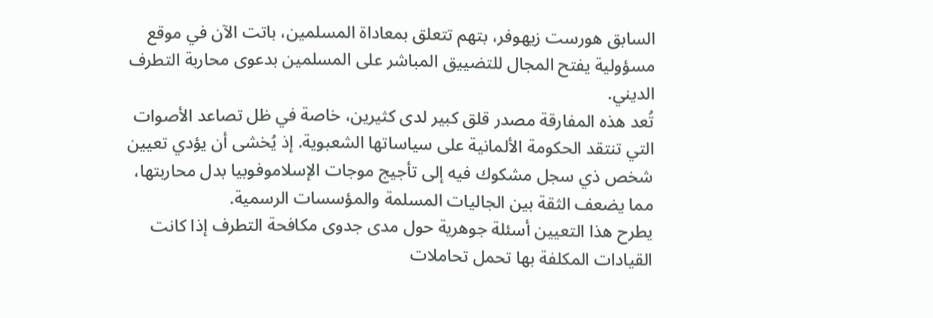السابق هورست زيهوفر، بتهم تتعلق بمعاداة المسلمين، باتت الآن في موقع مسؤولية يفتح المجال للتضييق المباشر على المسلمين بدعوى محاربة التطرف الديني.
تُعد هذه المفارقة مصدر قلق كبير لدى كثيرين، خاصة في ظل تصاعد الأصوات التي تنتقد الحكومة الألمانية على سياساتها الشعبوية. إذ يُخشى أن يؤدي تعيين شخص ذي سجل مشكوك فيه إلى تأجيج موجات الإسلاموفوبيا بدل محاربتها، مما يضعف الثقة بين الجاليات المسلمة والمؤسسات الرسمية.
يطرح هذا التعيين أسئلة جوهرية حول مدى جدوى مكافحة التطرف إذا كانت القيادات المكلفة بها تحمل تحاملات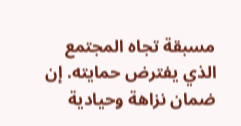مسبقة تجاه المجتمع الذي يفترض حمايته. إن ضمان نزاهة وحيادية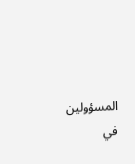المسؤولين في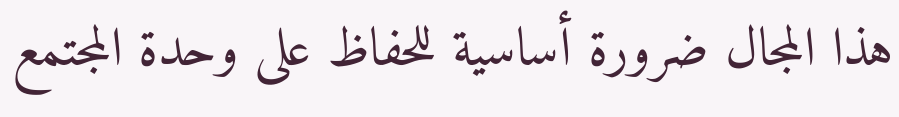هذا المجال ضرورة أساسية للحفاظ على وحدة المجتمع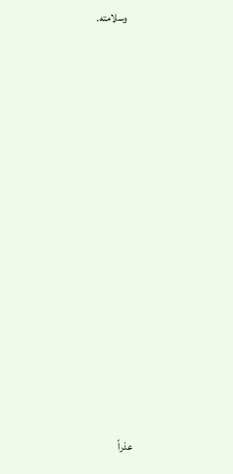وسلامته.














عذراً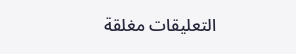التعليقات مغلقة